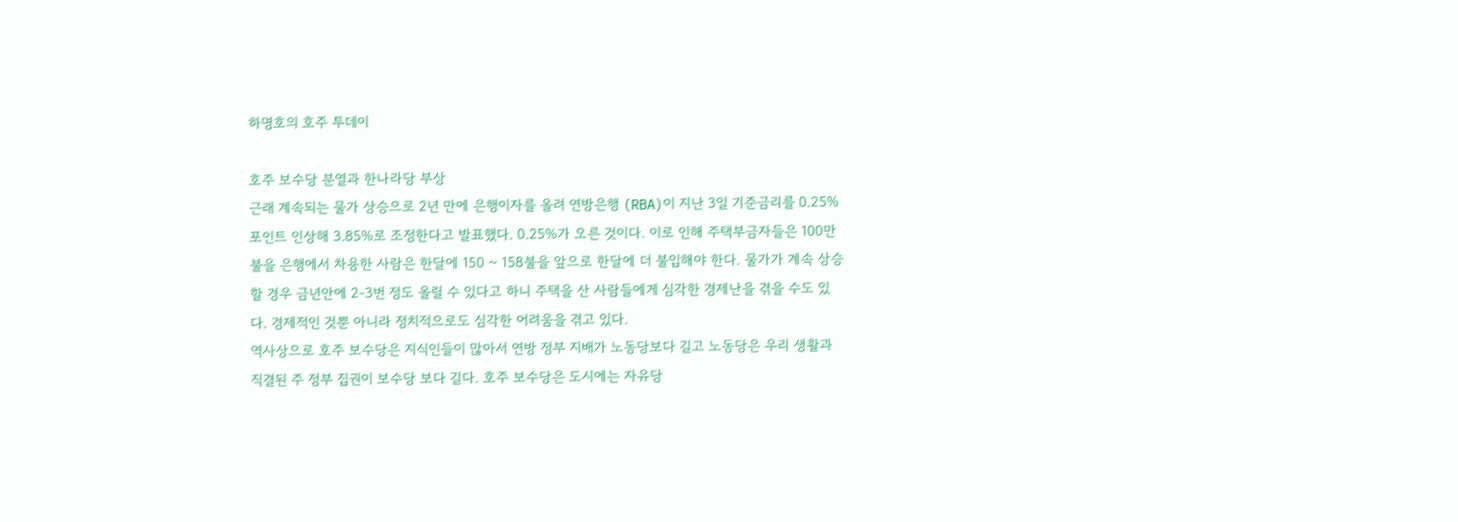하명호의 호주 투데이

호주 보수당 분열과 한나라당 부상
근래 계속되는 물가 상승으로 2년 만에 은행이자를 올려 연방은행 (RBA)이 지난 3일 기준금리를 0.25%포인트 인상해 3.85%로 조정한다고 발표했다. 0.25%가 오른 것이다. 이로 인해 주택부금자들은 100만 불을 은행에서 차용한 사람은 한달에 150 ~ 158불을 앞으로 한달에 더 불입해야 한다. 물가가 계속 상승할 경우 금년안에 2-3번 정도 올릴 수 있다고 하니 주택을 산 사람들에게 심각한 경제난을 겪을 수도 있다. 경제적인 것뿐 아니라 정치적으로도 심각한 어려움을 겪고 있다.
역사상으로 호주 보수당은 지식인들이 많아서 연방 정부 지배가 노동당보다 길고 노동당은 우리 생활과 직결된 주 정부 집권이 보수당 보다 길다. 호주 보수당은 도시에는 자유당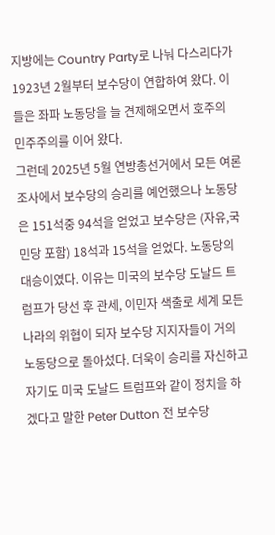지방에는 Country Party로 나눠 다스리다가 1923년 2월부터 보수당이 연합하여 왔다. 이들은 좌파 노동당을 늘 견제해오면서 호주의 민주주의를 이어 왔다.
그런데 2025년 5월 연방총선거에서 모든 여론조사에서 보수당의 승리를 예언했으나 노동당은 151석중 94석을 얻었고 보수당은 (자유,국민당 포함) 18석과 15석을 얻었다. 노동당의 대승이였다. 이유는 미국의 보수당 도날드 트럼프가 당선 후 관세, 이민자 색출로 세계 모든 나라의 위협이 되자 보수당 지지자들이 거의 노동당으로 돌아섰다. 더욱이 승리를 자신하고 자기도 미국 도날드 트럼프와 같이 정치을 하겠다고 말한 Peter Dutton 전 보수당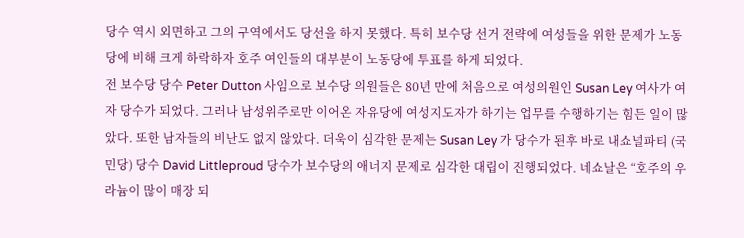당수 역시 외면하고 그의 구역에서도 당선을 하지 못했다. 특히 보수당 선거 전략에 여성들을 위한 문제가 노동당에 비해 크게 하락하자 호주 여인들의 대부분이 노동당에 투표를 하게 되었다.
전 보수당 당수 Peter Dutton 사임으로 보수당 의원들은 80년 만에 처음으로 여성의원인 Susan Ley 여사가 여자 당수가 되었다. 그러나 남성위주로만 이어온 자유당에 여성지도자가 하기는 업무를 수행하기는 힘든 일이 많았다. 또한 남자들의 비난도 없지 않았다. 더욱이 심각한 문제는 Susan Ley 가 당수가 된후 바로 내쇼널파티 (국민당) 당수 David Littleproud 당수가 보수당의 애너지 문제로 심각한 대립이 진행되었다. 네쇼날은 “호주의 우라늄이 많이 매장 되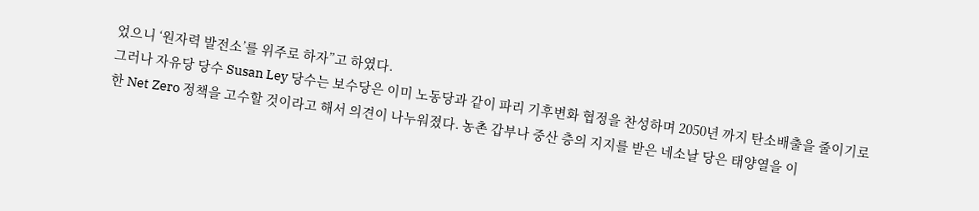었으니 ‘원자력 발전소’를 위주로 하자”고 하였다.
그러나 자유당 당수 Susan Ley 당수는 보수당은 이미 노동당과 같이 파리 기후변화 협정을 찬성하며 2050년 까지 탄소배출을 줄이기로 한 Net Zero 정책을 고수할 것이라고 해서 의견이 나누워졌다. 농촌 갑부나 중산 층의 지지를 받은 네소날 당은 태양열을 이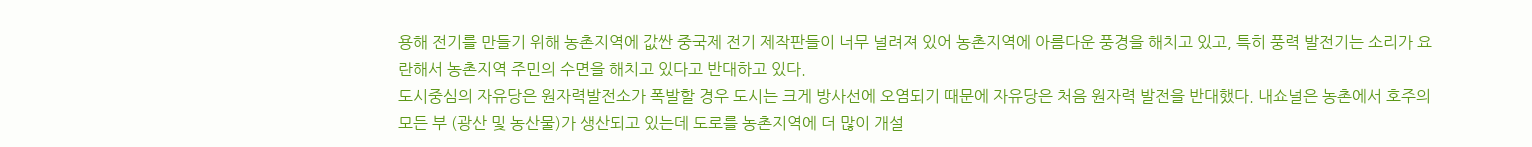용해 전기를 만들기 위해 농촌지역에 값싼 중국제 전기 제작판들이 너무 널려져 있어 농촌지역에 아름다운 풍경을 해치고 있고, 특히 풍력 발전기는 소리가 요란해서 농촌지역 주민의 수면을 해치고 있다고 반대하고 있다.
도시중심의 자유당은 원자력발전소가 폭발할 경우 도시는 크게 방사선에 오염되기 때문에 자유당은 처음 원자력 발전을 반대했다. 내쇼널은 농촌에서 호주의 모든 부 (광산 및 농산물)가 생산되고 있는데 도로를 농촌지역에 더 많이 개설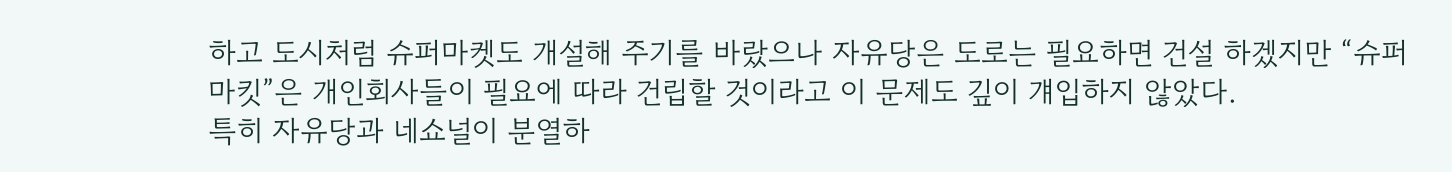하고 도시처럼 슈퍼마켓도 개설해 주기를 바랐으나 자유당은 도로는 필요하면 건설 하겠지만 “슈퍼마킷”은 개인회사들이 필요에 따라 건립할 것이라고 이 문제도 깊이 걔입하지 않았다.
특히 자유당과 네쇼널이 분열하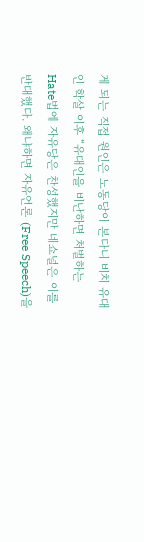게 되는 직접 원인은 노동당이 본다니 비치 유대인 학살 이후 “유대인을 비난하면 처벌하는 Hate법에 자유당은 찬성했지만 네쇼널은 이를 반대했다. 왜냐하면 자유언론 (Free Speech)을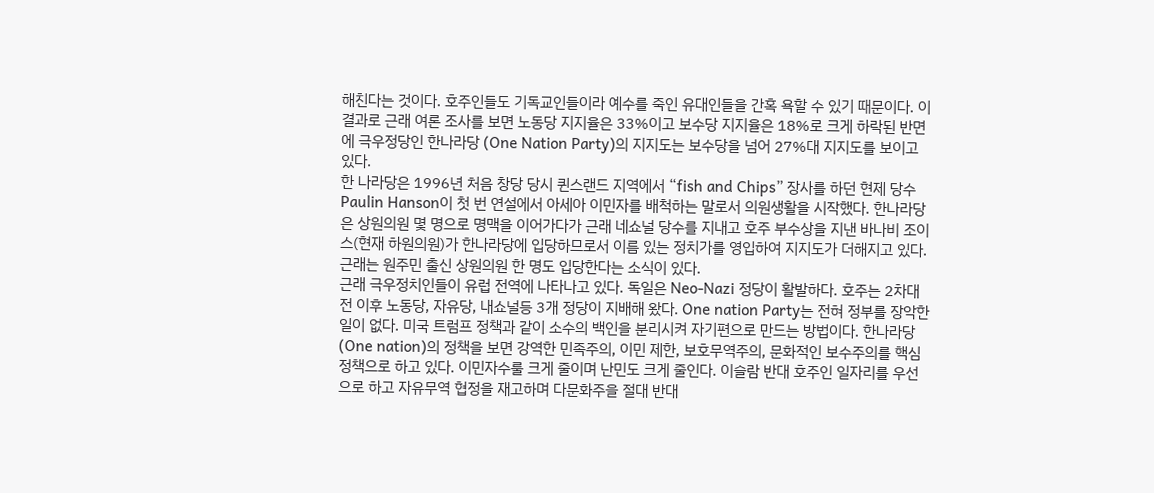해친다는 것이다. 호주인들도 기독교인들이라 예수를 죽인 유대인들을 간혹 욕할 수 있기 때문이다. 이 결과로 근래 여론 조사를 보면 노동당 지지율은 33%이고 보수당 지지율은 18%로 크게 하락된 반면에 극우정당인 한나라당 (One Nation Party)의 지지도는 보수당을 넘어 27%대 지지도를 보이고 있다.
한 나라당은 1996년 처음 창당 당시 퀸스랜드 지역에서 “fish and Chips” 장사를 하던 현제 당수 Paulin Hanson이 첫 번 연설에서 아세아 이민자를 배척하는 말로서 의원생활을 시작했다. 한나라당은 상원의원 몇 명으로 명맥을 이어가다가 근래 네쇼널 당수를 지내고 호주 부수상을 지낸 바나비 조이스(현재 하원의원)가 한나라당에 입당하므로서 이름 있는 정치가를 영입하여 지지도가 더해지고 있다. 근래는 원주민 출신 상원의원 한 명도 입당한다는 소식이 있다.
근래 극우정치인들이 유럽 전역에 나타나고 있다. 독일은 Neo-Nazi 정당이 활발하다. 호주는 2차대전 이후 노동당, 자유당, 내쇼널등 3개 정당이 지배해 왔다. One nation Party는 전혀 정부를 장악한 일이 없다. 미국 트럼프 정책과 같이 소수의 백인을 분리시켜 자기편으로 만드는 방법이다. 한나라당 (One nation)의 정책을 보면 강역한 민족주의, 이민 제한, 보호무역주의, 문화적인 보수주의를 핵심정책으로 하고 있다. 이민자수룰 크게 줄이며 난민도 크게 줄인다. 이슬람 반대 호주인 일자리를 우선으로 하고 자유무역 협정을 재고하며 다문화주을 절대 반대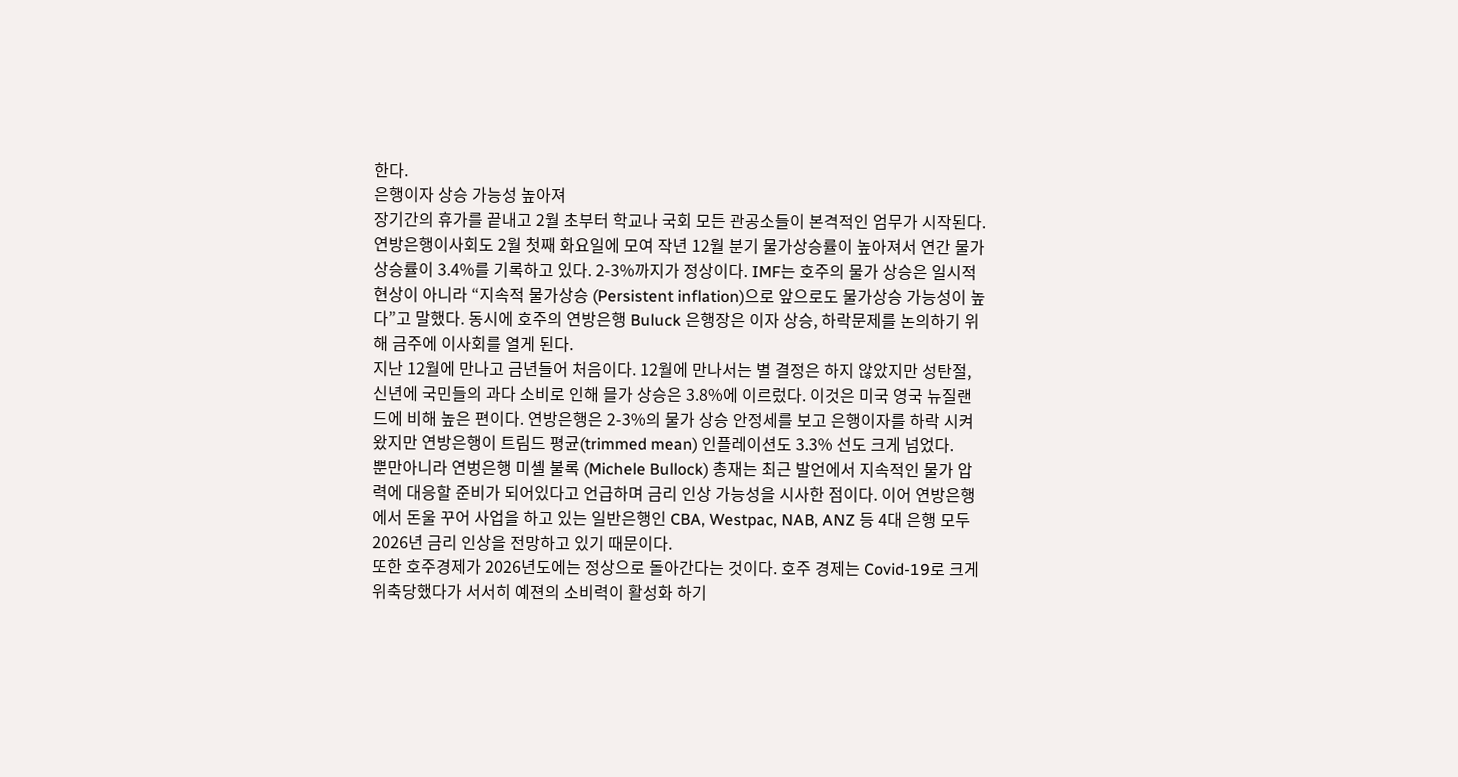한다.
은행이자 상승 가능성 높아져
장기간의 휴가를 끝내고 2월 초부터 학교나 국회 모든 관공소들이 본격적인 엄무가 시작된다. 연방은행이사회도 2월 첫째 화요일에 모여 작년 12월 분기 물가상승률이 높아져서 연간 물가 상승률이 3.4%를 기록하고 있다. 2-3%까지가 정상이다. IMF는 호주의 물가 상승은 일시적 현상이 아니라 “지속적 물가상승 (Persistent inflation)으로 앞으로도 물가상승 가능성이 높다”고 말했다. 동시에 호주의 연방은행 Buluck 은행장은 이자 상승, 하락문제를 논의하기 위해 금주에 이사회를 열게 된다.
지난 12월에 만나고 금년들어 처음이다. 12월에 만나서는 별 결정은 하지 않았지만 성탄절, 신년에 국민들의 과다 소비로 인해 믈가 상승은 3.8%에 이르렀다. 이것은 미국 영국 뉴질랜드에 비해 높은 편이다. 연방은행은 2-3%의 물가 상승 안정세를 보고 은행이자를 하락 시켜왔지만 연방은행이 트림드 평균(trimmed mean) 인플레이션도 3.3% 선도 크게 넘었다.
뿐만아니라 연벙은행 미셸 불록 (Michele Bullock) 총재는 최근 발언에서 지속적인 물가 압력에 대응할 준비가 되어있다고 언급하며 금리 인상 가능성을 시사한 점이다. 이어 연방은행에서 돈울 꾸어 사업을 하고 있는 일반은행인 CBA, Westpac, NAB, ANZ 등 4대 은행 모두 2026년 금리 인상을 전망하고 있기 때문이다.
또한 호주경제가 2026년도에는 정상으로 돌아간다는 것이다. 호주 경제는 Covid-19로 크게 위축당했다가 서서히 예젼의 소비력이 활성화 하기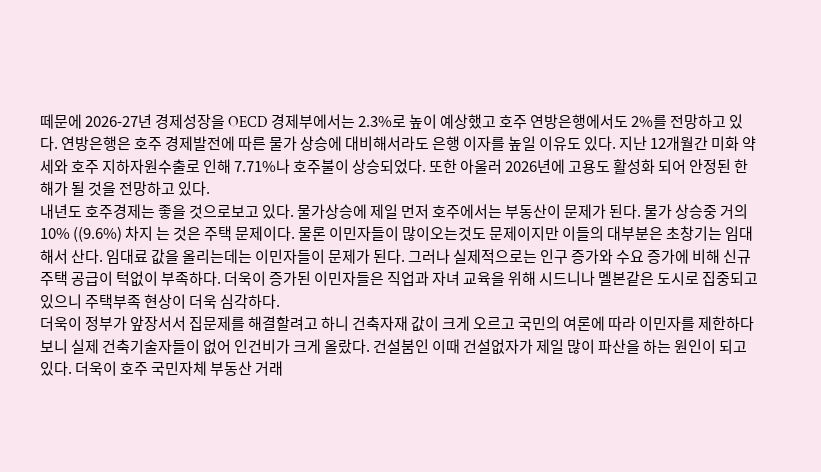떼문에 2026-27년 경제성장을 OECD 경제부에서는 2.3%로 높이 예상했고 호주 연방은행에서도 2%를 전망하고 있다. 연방은행은 호주 경제발전에 따른 물가 상승에 대비해서라도 은행 이자를 높일 이유도 있다. 지난 12개월간 미화 약세와 호주 지하자원수출로 인해 7.71%나 호주불이 상승되었다. 또한 아울러 2026년에 고용도 활성화 되어 안정된 한해가 될 것을 전망하고 있다.
내년도 호주경제는 좋을 것으로보고 있다. 물가상승에 제일 먼저 호주에서는 부동산이 문제가 된다. 물가 상승중 거의 10% ((9.6%) 차지 는 것은 주택 문제이다. 물론 이민자들이 많이오는것도 문제이지만 이들의 대부분은 초창기는 임대해서 산다. 임대료 값을 올리는데는 이민자들이 문제가 된다. 그러나 실제적으로는 인구 증가와 수요 증가에 비해 신규 주택 공급이 턱없이 부족하다. 더욱이 증가된 이민자들은 직업과 자녀 교육을 위해 시드니나 멜본같은 도시로 집중되고 있으니 주택부족 현상이 더욱 심각하다.
더욱이 정부가 앞장서서 집문제를 해결할려고 하니 건축자재 값이 크게 오르고 국민의 여론에 따라 이민자를 제한하다 보니 실제 건축기술자들이 없어 인건비가 크게 올랐다. 건설붐인 이때 건설없자가 제일 많이 파산을 하는 원인이 되고 있다. 더욱이 호주 국민자체 부동산 거래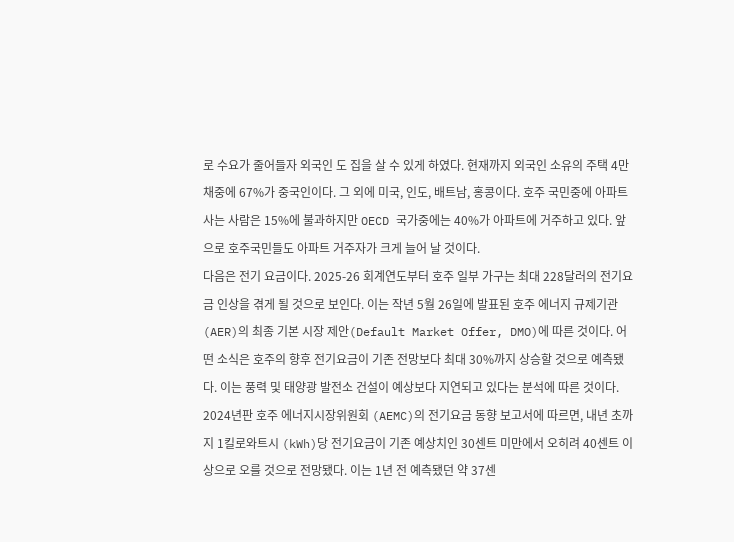로 수요가 줄어들자 외국인 도 집을 살 수 있게 하였다. 현재까지 외국인 소유의 주택 4만채중에 67%가 중국인이다. 그 외에 미국, 인도, 배트남, 홍콩이다. 호주 국민중에 아파트 사는 사람은 15%에 불과하지만 OECD 국가중에는 40%가 아파트에 거주하고 있다. 앞으로 호주국민들도 아파트 거주자가 크게 늘어 날 것이다.
다음은 전기 요금이다. 2025-26 회계연도부터 호주 일부 가구는 최대 228달러의 전기요금 인상을 겪게 될 것으로 보인다. 이는 작년 5월 26일에 발표된 호주 에너지 규제기관 (AER)의 최종 기본 시장 제안(Default Market Offer, DMO)에 따른 것이다. 어떤 소식은 호주의 향후 전기요금이 기존 전망보다 최대 30%까지 상승할 것으로 예측됐다. 이는 풍력 및 태양광 발전소 건설이 예상보다 지연되고 있다는 분석에 따른 것이다.
2024년판 호주 에너지시장위원회 (AEMC)의 전기요금 동향 보고서에 따르면, 내년 초까지 1킬로와트시 (kWh)당 전기요금이 기존 예상치인 30센트 미만에서 오히려 40센트 이상으로 오를 것으로 전망됐다. 이는 1년 전 예측됐던 약 37센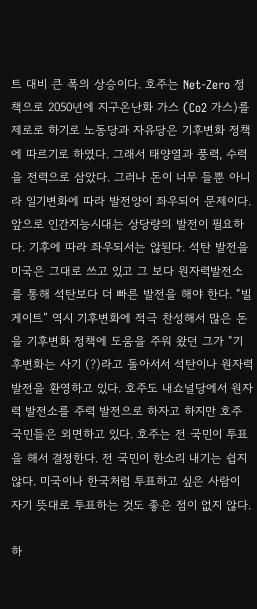트 대비 큰 폭의 상승이다. 호주는 Net-Zero 정책으로 2050년에 지구온난화 가스 (Co2 가스)를 제로로 하기로 노동당과 자유당은 기후변화 정책에 따르기로 하였다. 그래서 태양열과 풍력, 수력을 전력으로 삼았다. 그러나 돈이 너무 들뿐 아니라 일기변화에 따라 발전양이 좌우되어 문제이다.
앞으로 인간지능시대는 상당량의 발전이 필요하다. 기후에 따라 좌우되서는 않된다. 석탄 발전을 미국은 그대로 쓰고 있고 그 보다 원자력발전소를 통해 석탄보다 더 빠른 발전을 해야 한다. “빌 게이트” 역시 기후변화에 적극 찬성해서 많은 돈을 기후변화 정책에 도움을 주워 왔던 그가 “기후변화는 사기 (?)라고 돌아서서 석탄이나 원자력 발전을 환영하고 있다. 호주도 내쇼널당에서 원자력 발전소를 주력 발전으로 하자고 하지만 호주 국민들은 외면하고 있다. 호주는 전 국민이 투표을 해서 결정한다. 전 국민이 한소리 내기는 쉽지 않다. 미국이나 한국처럼 투표하고 싶은 사람이 자기 뜻대로 투표하는 것도 좋은 점이 없지 않다.

하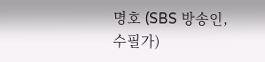명호 (SBS 방송인, 수필가)